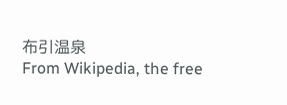布引温泉
From Wikipedia, the free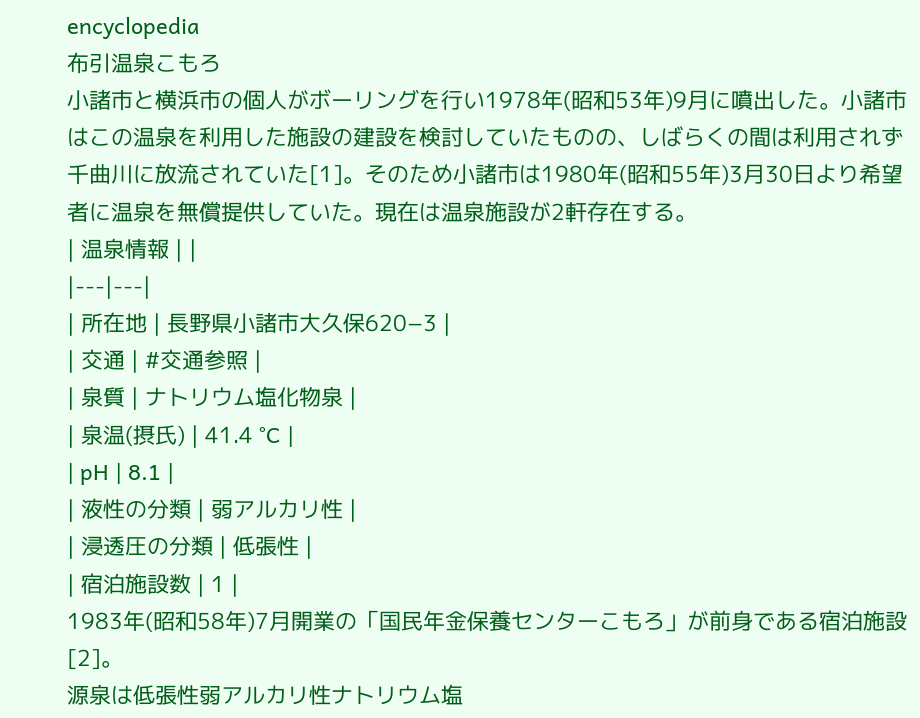encyclopedia
布引温泉こもろ
小諸市と横浜市の個人がボーリングを行い1978年(昭和53年)9月に噴出した。小諸市はこの温泉を利用した施設の建設を検討していたものの、しばらくの間は利用されず千曲川に放流されていた[1]。そのため小諸市は1980年(昭和55年)3月30日より希望者に温泉を無償提供していた。現在は温泉施設が2軒存在する。
| 温泉情報 | |
|---|---|
| 所在地 | 長野県小諸市大久保620−3 |
| 交通 | #交通参照 |
| 泉質 | ナトリウム塩化物泉 |
| 泉温(摂氏) | 41.4 °C |
| pH | 8.1 |
| 液性の分類 | 弱アルカリ性 |
| 浸透圧の分類 | 低張性 |
| 宿泊施設数 | 1 |
1983年(昭和58年)7月開業の「国民年金保養センターこもろ」が前身である宿泊施設[2]。
源泉は低張性弱アルカリ性ナトリウム塩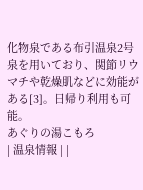化物泉である布引温泉2号泉を用いており、関節リウマチや乾燥肌などに効能がある[3]。日帰り利用も可能。
あぐりの湯こもろ
| 温泉情報 | |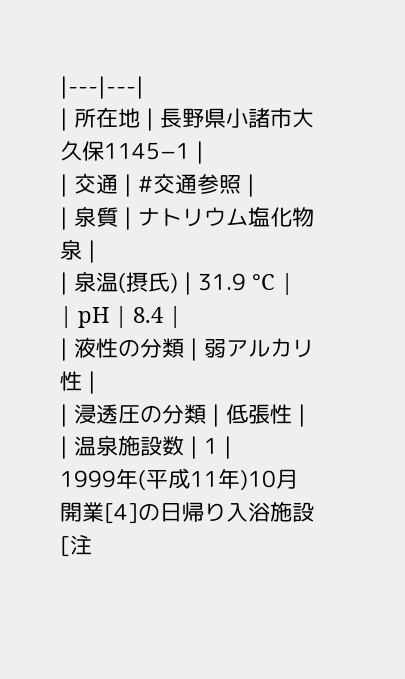|---|---|
| 所在地 | 長野県小諸市大久保1145−1 |
| 交通 | #交通参照 |
| 泉質 | ナトリウム塩化物泉 |
| 泉温(摂氏) | 31.9 °C |
| pH | 8.4 |
| 液性の分類 | 弱アルカリ性 |
| 浸透圧の分類 | 低張性 |
| 温泉施設数 | 1 |
1999年(平成11年)10月開業[4]の日帰り入浴施設[注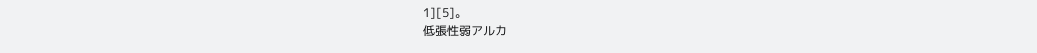1][5]。
低張性弱アルカ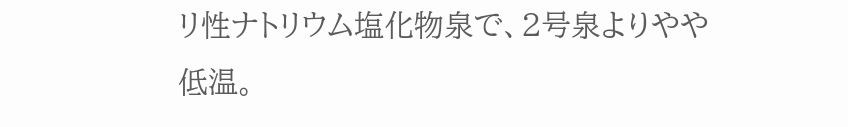リ性ナトリウム塩化物泉で、2号泉よりやや低温。